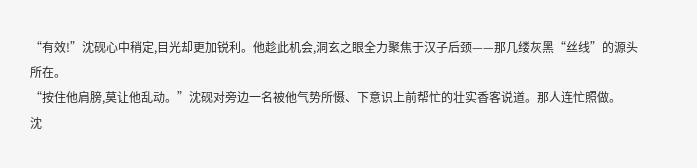“有效!”沈砚心中稍定,目光却更加锐利。他趁此机会,洞玄之眼全力聚焦于汉子后颈——那几缕灰黑“丝线”的源头所在。
“按住他肩膀,莫让他乱动。”沈砚对旁边一名被他气势所慑、下意识上前帮忙的壮实香客说道。那人连忙照做。
沈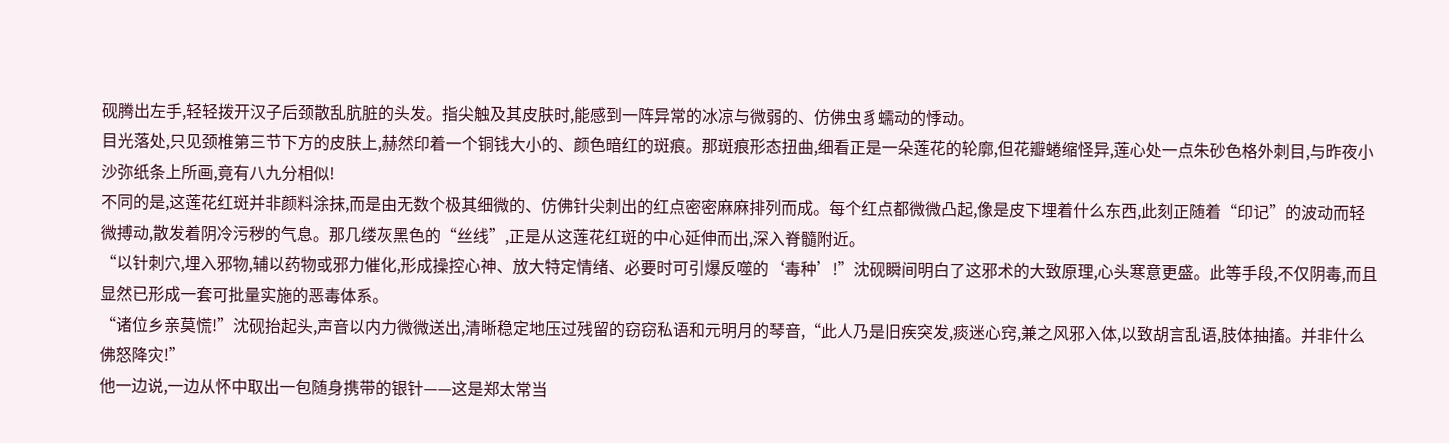砚腾出左手,轻轻拨开汉子后颈散乱肮脏的头发。指尖触及其皮肤时,能感到一阵异常的冰凉与微弱的、仿佛虫豸蠕动的悸动。
目光落处,只见颈椎第三节下方的皮肤上,赫然印着一个铜钱大小的、颜色暗红的斑痕。那斑痕形态扭曲,细看正是一朵莲花的轮廓,但花瓣蜷缩怪异,莲心处一点朱砂色格外刺目,与昨夜小沙弥纸条上所画,竟有八九分相似!
不同的是,这莲花红斑并非颜料涂抹,而是由无数个极其细微的、仿佛针尖刺出的红点密密麻麻排列而成。每个红点都微微凸起,像是皮下埋着什么东西,此刻正随着“印记”的波动而轻微搏动,散发着阴冷污秽的气息。那几缕灰黑色的“丝线”,正是从这莲花红斑的中心延伸而出,深入脊髓附近。
“以针刺穴,埋入邪物,辅以药物或邪力催化,形成操控心神、放大特定情绪、必要时可引爆反噬的‘毒种’!”沈砚瞬间明白了这邪术的大致原理,心头寒意更盛。此等手段,不仅阴毒,而且显然已形成一套可批量实施的恶毒体系。
“诸位乡亲莫慌!”沈砚抬起头,声音以内力微微送出,清晰稳定地压过残留的窃窃私语和元明月的琴音,“此人乃是旧疾突发,痰迷心窍,兼之风邪入体,以致胡言乱语,肢体抽搐。并非什么佛怒降灾!”
他一边说,一边从怀中取出一包随身携带的银针——这是郑太常当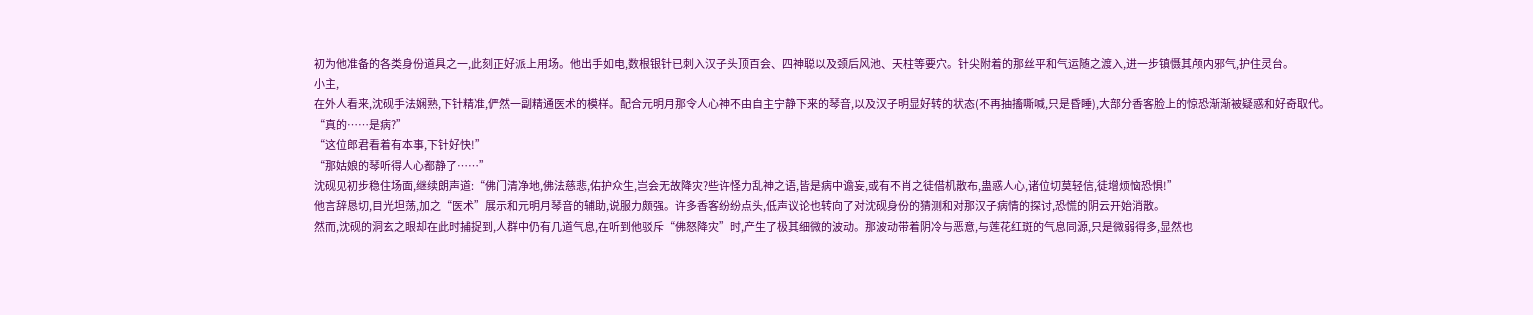初为他准备的各类身份道具之一,此刻正好派上用场。他出手如电,数根银针已刺入汉子头顶百会、四神聪以及颈后风池、天柱等要穴。针尖附着的那丝平和气运随之渡入,进一步镇慑其颅内邪气,护住灵台。
小主,
在外人看来,沈砚手法娴熟,下针精准,俨然一副精通医术的模样。配合元明月那令人心神不由自主宁静下来的琴音,以及汉子明显好转的状态(不再抽搐嘶喊,只是昏睡),大部分香客脸上的惊恐渐渐被疑惑和好奇取代。
“真的……是病?”
“这位郎君看着有本事,下针好快!”
“那姑娘的琴听得人心都静了……”
沈砚见初步稳住场面,继续朗声道:“佛门清净地,佛法慈悲,佑护众生,岂会无故降灾?些许怪力乱神之语,皆是病中谵妄,或有不肖之徒借机散布,蛊惑人心,诸位切莫轻信,徒增烦恼恐惧!”
他言辞恳切,目光坦荡,加之“医术”展示和元明月琴音的辅助,说服力颇强。许多香客纷纷点头,低声议论也转向了对沈砚身份的猜测和对那汉子病情的探讨,恐慌的阴云开始消散。
然而,沈砚的洞玄之眼却在此时捕捉到,人群中仍有几道气息,在听到他驳斥“佛怒降灾”时,产生了极其细微的波动。那波动带着阴冷与恶意,与莲花红斑的气息同源,只是微弱得多,显然也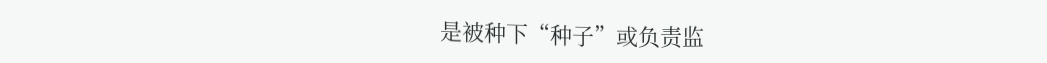是被种下“种子”或负责监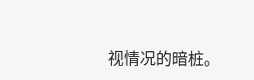视情况的暗桩。